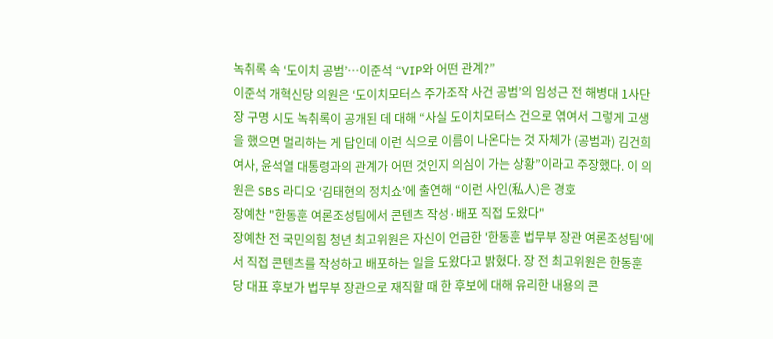녹취록 속 ‘도이치 공범’…이준석 “VIP와 어떤 관계?”
이준석 개혁신당 의원은 ‘도이치모터스 주가조작 사건 공범’의 임성근 전 해병대 1사단장 구명 시도 녹취록이 공개된 데 대해 “사실 도이치모터스 건으로 엮여서 그렇게 고생을 했으면 멀리하는 게 답인데 이런 식으로 이름이 나온다는 것 자체가 (공범과) 김건희 여사, 윤석열 대통령과의 관계가 어떤 것인지 의심이 가는 상황”이라고 주장했다. 이 의원은 SBS 라디오 ‘김태현의 정치쇼’에 출연해 “이런 사인(私人)은 경호
장예찬 "한동훈 여론조성팀에서 콘텐츠 작성·배포 직접 도왔다"
장예찬 전 국민의힘 청년 최고위원은 자신이 언급한 '한동훈 법무부 장관 여론조성팀'에서 직접 콘텐츠를 작성하고 배포하는 일을 도왔다고 밝혔다. 장 전 최고위원은 한동훈 당 대표 후보가 법무부 장관으로 재직할 때 한 후보에 대해 유리한 내용의 콘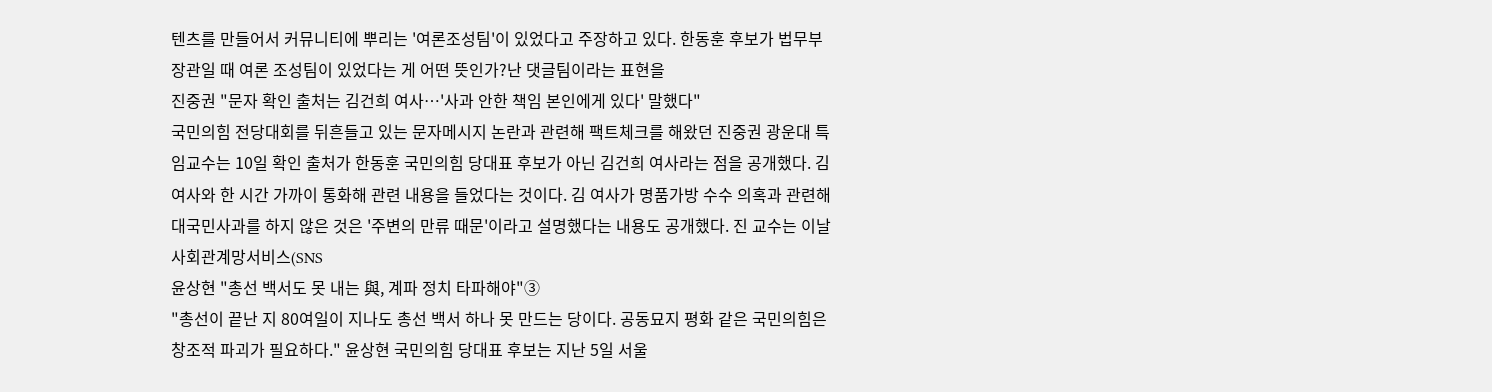텐츠를 만들어서 커뮤니티에 뿌리는 '여론조성팀'이 있었다고 주장하고 있다. 한동훈 후보가 법무부 장관일 때 여론 조성팀이 있었다는 게 어떤 뜻인가?난 댓글팀이라는 표현을
진중권 "문자 확인 출처는 김건희 여사…'사과 안한 책임 본인에게 있다' 말했다"
국민의힘 전당대회를 뒤흔들고 있는 문자메시지 논란과 관련해 팩트체크를 해왔던 진중권 광운대 특임교수는 10일 확인 출처가 한동훈 국민의힘 당대표 후보가 아닌 김건희 여사라는 점을 공개했다. 김 여사와 한 시간 가까이 통화해 관련 내용을 들었다는 것이다. 김 여사가 명품가방 수수 의혹과 관련해 대국민사과를 하지 않은 것은 '주변의 만류 때문'이라고 설명했다는 내용도 공개했다. 진 교수는 이날 사회관계망서비스(SNS
윤상현 "총선 백서도 못 내는 與, 계파 정치 타파해야"③
"총선이 끝난 지 80여일이 지나도 총선 백서 하나 못 만드는 당이다. 공동묘지 평화 같은 국민의힘은 창조적 파괴가 필요하다." 윤상현 국민의힘 당대표 후보는 지난 5일 서울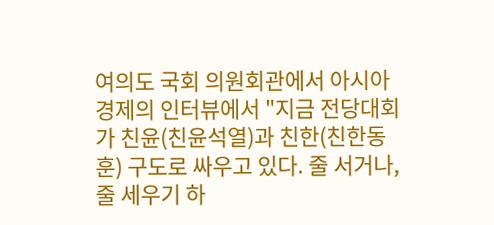여의도 국회 의원회관에서 아시아경제의 인터뷰에서 "지금 전당대회가 친윤(친윤석열)과 친한(친한동훈) 구도로 싸우고 있다. 줄 서거나, 줄 세우기 하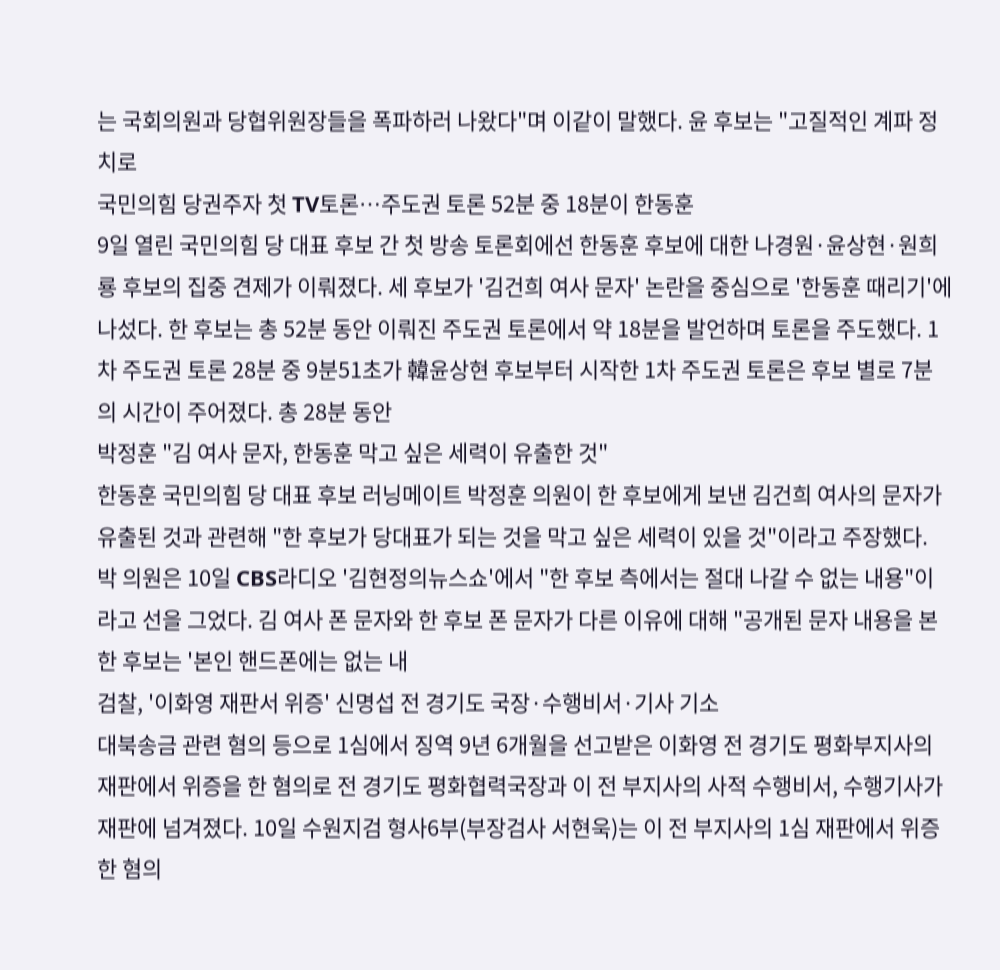는 국회의원과 당협위원장들을 폭파하러 나왔다"며 이같이 말했다. 윤 후보는 "고질적인 계파 정치로
국민의힘 당권주자 첫 TV토론…주도권 토론 52분 중 18분이 한동훈
9일 열린 국민의힘 당 대표 후보 간 첫 방송 토론회에선 한동훈 후보에 대한 나경원·윤상현·원희룡 후보의 집중 견제가 이뤄졌다. 세 후보가 '김건희 여사 문자' 논란을 중심으로 '한동훈 때리기'에 나섰다. 한 후보는 총 52분 동안 이뤄진 주도권 토론에서 약 18분을 발언하며 토론을 주도했다. 1차 주도권 토론 28분 중 9분51초가 韓윤상현 후보부터 시작한 1차 주도권 토론은 후보 별로 7분의 시간이 주어졌다. 총 28분 동안
박정훈 "김 여사 문자, 한동훈 막고 싶은 세력이 유출한 것"
한동훈 국민의힘 당 대표 후보 러닝메이트 박정훈 의원이 한 후보에게 보낸 김건희 여사의 문자가 유출된 것과 관련해 "한 후보가 당대표가 되는 것을 막고 싶은 세력이 있을 것"이라고 주장했다. 박 의원은 10일 CBS라디오 '김현정의뉴스쇼'에서 "한 후보 측에서는 절대 나갈 수 없는 내용"이라고 선을 그었다. 김 여사 폰 문자와 한 후보 폰 문자가 다른 이유에 대해 "공개된 문자 내용을 본 한 후보는 '본인 핸드폰에는 없는 내
검찰, '이화영 재판서 위증' 신명섭 전 경기도 국장·수행비서·기사 기소
대북송금 관련 혐의 등으로 1심에서 징역 9년 6개월을 선고받은 이화영 전 경기도 평화부지사의 재판에서 위증을 한 혐의로 전 경기도 평화협력국장과 이 전 부지사의 사적 수행비서, 수행기사가 재판에 넘겨졌다. 10일 수원지검 형사6부(부장검사 서현욱)는 이 전 부지사의 1심 재판에서 위증한 혐의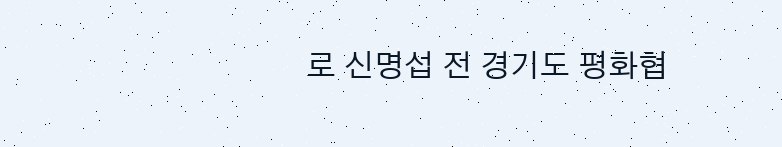로 신명섭 전 경기도 평화협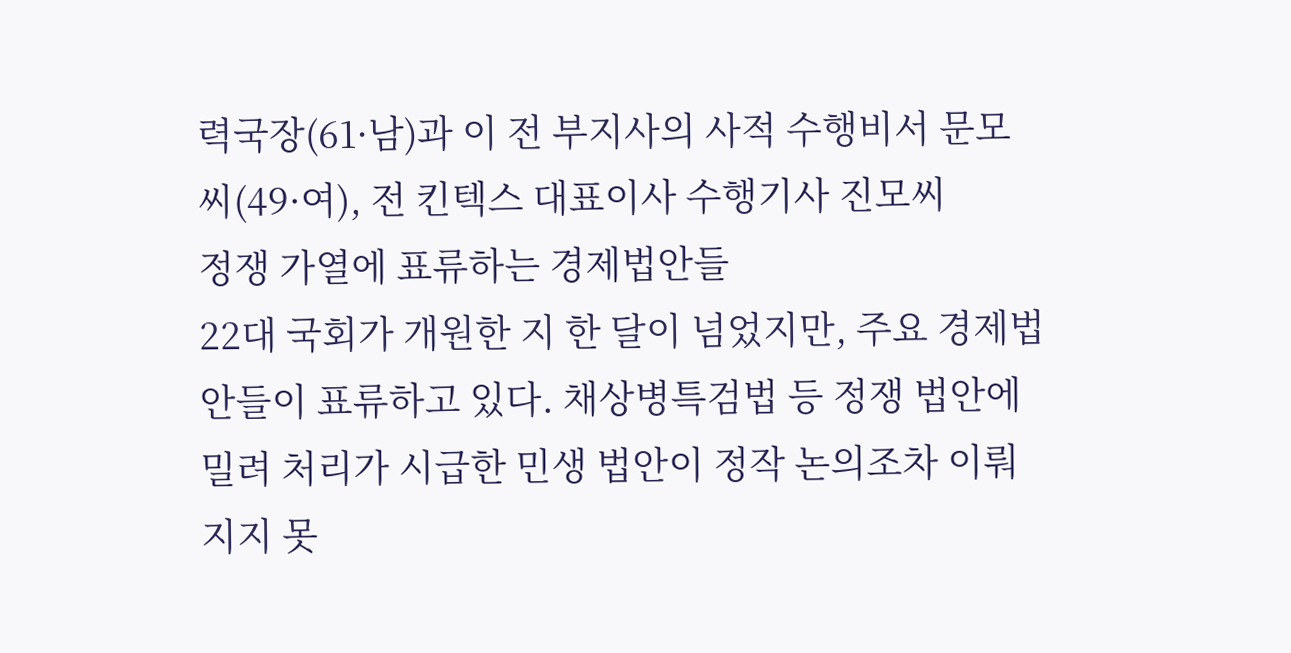력국장(61·남)과 이 전 부지사의 사적 수행비서 문모씨(49·여), 전 킨텍스 대표이사 수행기사 진모씨
정쟁 가열에 표류하는 경제법안들
22대 국회가 개원한 지 한 달이 넘었지만, 주요 경제법안들이 표류하고 있다. 채상병특검법 등 정쟁 법안에 밀려 처리가 시급한 민생 법안이 정작 논의조차 이뤄지지 못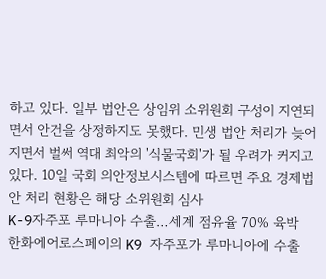하고 있다. 일부 법안은 상임위 소위원회 구성이 지연되면서 안건을 상정하지도 못했다. 민생 법안 처리가 늦어지면서 벌써 역대 최악의 '식물국회'가 될 우려가 커지고 있다. 10일 국회 의안정보시스템에 따르면 주요 경제법안 처리 현황은 해당 소위원회 심사
K-9자주포 루마니아 수출…세계 점유율 70% 육박
한화에어로스페이의 K9 자주포가 루마니아에 수출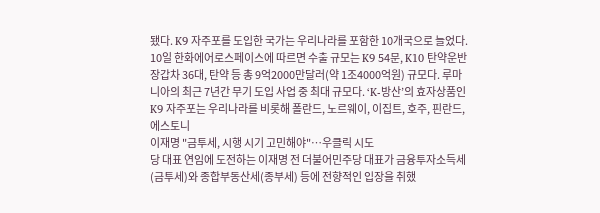됐다. K9 자주포를 도입한 국가는 우리나라를 포함한 10개국으로 늘었다. 10일 한화에어로스페이스에 따르면 수출 규모는 K9 54문, K10 탄약운반장갑차 36대, 탄약 등 총 9억2000만달러(약 1조4000억원) 규모다. 루마니아의 최근 7년간 무기 도입 사업 중 최대 규모다. ‘K-방산’의 효자상품인 K9 자주포는 우리나라를 비롯해 폴란드, 노르웨이, 이집트, 호주, 핀란드, 에스토니
이재명 "금투세, 시행 시기 고민해야"…우클릭 시도
당 대표 연임에 도전하는 이재명 전 더불어민주당 대표가 금융투자소득세(금투세)와 종합부동산세(종부세) 등에 전향적인 입장을 취했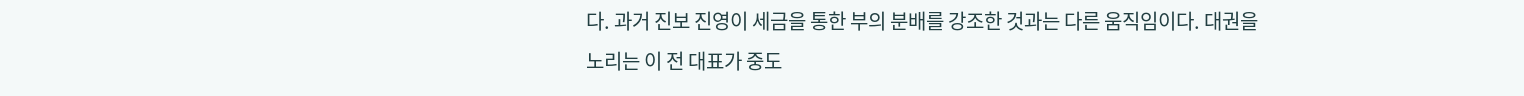다. 과거 진보 진영이 세금을 통한 부의 분배를 강조한 것과는 다른 움직임이다. 대권을 노리는 이 전 대표가 중도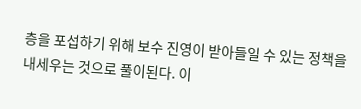층을 포섭하기 위해 보수 진영이 받아들일 수 있는 정책을 내세우는 것으로 풀이된다. 이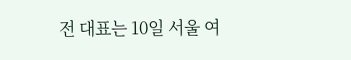전 대표는 10일 서울 여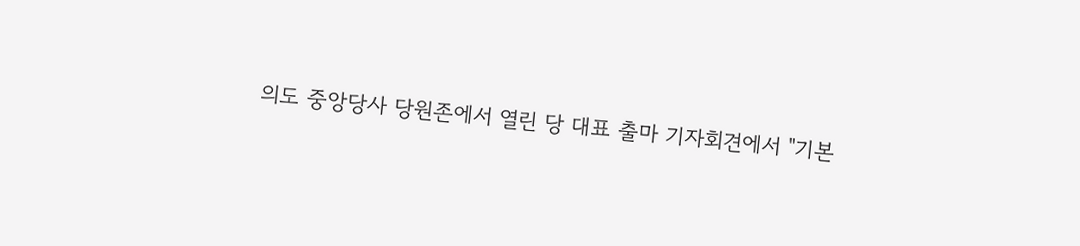의도 중앙당사 당원존에서 열린 당 대표 출마 기자회견에서 "기본